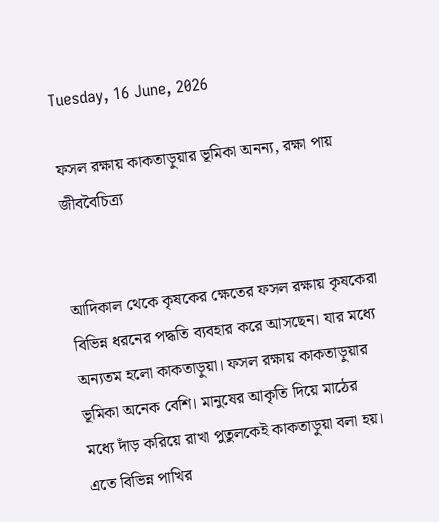Tuesday, 16 June, 2026

ফসল রক্ষায় কাকতাড়ুয়ার ভূমিকা অনন্য, রক্ষা পায় জীববৈচিত্র্য


আদিকাল থেকে কৃষকের ক্ষেতের ফসল রক্ষায় কৃষকেরা বিভিন্ন ধরনের পদ্ধতি ব্যবহার করে আসছেন। যার মধ্যে অন্যতম হলো কাকতাড়ুয়া। ফসল রক্ষায় কাকতাড়ুয়ার ভূমিকা অনেক বেশি। মানুষের আকৃতি দিয়ে মাঠের মধ্যে দাঁড় করিয়ে রাখা পুতুলকেই কাকতাড়ুয়া বলা হয়। এতে বিভিন্ন পাখির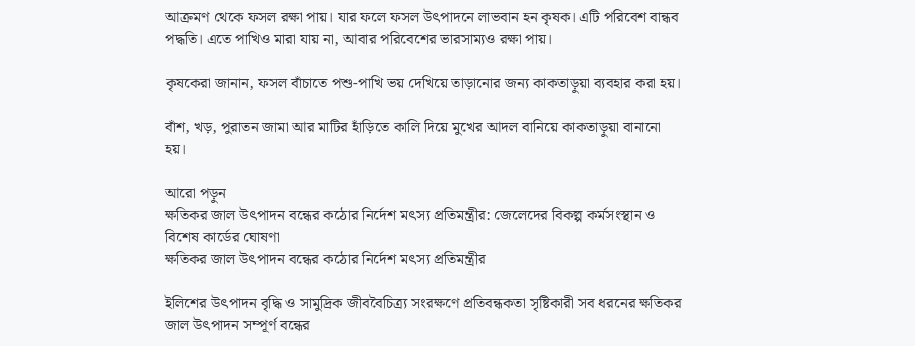আক্রমণ থেকে ফসল রক্ষা পায়। যার ফলে ফসল উৎপাদনে লাভবান হন কৃষক। এটি পরিবেশ বান্ধব পদ্ধতি। এতে পাখিও মারা যায় না, আবার পরিবেশের ভারসাম্যও রক্ষা পায়।

কৃষকেরা জানান, ফসল বাঁচাতে পশু-পাখি ভয় দেখিয়ে তাড়ানোর জন্য কাকতাড়ুয়া ব্যবহার করা হয়।

বাঁশ, খড়, পুরাতন জামা আর মাটির হাঁড়িতে কালি দিয়ে মুখের আদল বানিয়ে কাকতাড়ুয়া বানানো হয়।

আরো পড়ুন
ক্ষতিকর জাল উৎপাদন বন্ধের কঠোর নির্দেশ মৎস্য প্রতিমন্ত্রীর: জেলেদের বিকল্প কর্মসংস্থান ও বিশেষ কার্ডের ঘোষণা
ক্ষতিকর জাল উৎপাদন বন্ধের কঠোর নির্দেশ মৎস্য প্রতিমন্ত্রীর

ইলিশের উৎপাদন বৃদ্ধি ও সামুদ্রিক জীববৈচিত্র্য সংরক্ষণে প্রতিবন্ধকতা সৃষ্টিকারী সব ধরনের ক্ষতিকর জাল উৎপাদন সম্পূর্ণ বন্ধের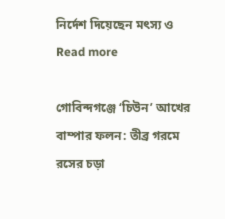নির্দেশ দিয়েছেন মৎস্য ও Read more

গোবিন্দগঞ্জে ‘চিউন’ আখের বাম্পার ফলন: তীব্র গরমে রসের চড়া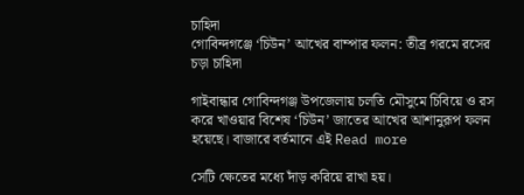চাহিদা
গোবিন্দগঞ্জে ‘চিউন’ আখের বাম্পার ফলন: তীব্র গরমে রসের চড়া চাহিদা

গাইবান্ধার গোবিন্দগঞ্জ উপজেলায় চলতি মৌসুমে চিবিয়ে ও রস করে খাওয়ার বিশেষ ‘চিউন’ জাতের আখের আশানুরূপ ফলন হয়েছে। বাজারে বর্তমানে এই Read more

সেটি ক্ষেতের মধ্যে দাঁড় করিয়ে রাখা হয়।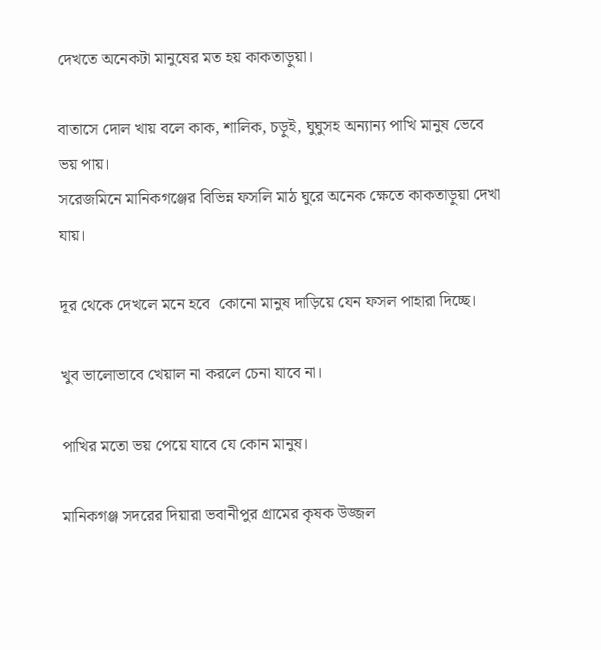দেখতে অনেকটা মানুষের মত হয় কাকতাড়ুয়া।

বাতাসে দোল খায় বলে কাক, শালিক, চড়ুই, ঘুঘুসহ অন্যান্য পাখি মানুষ ভেবে ভয় পায়।
সরেজমিনে মানিকগঞ্জের বিভিন্ন ফসলি মাঠ ঘুরে অনেক ক্ষেতে কাকতাড়ুয়া দেখা যায়।

দূর থেকে দেখলে মনে হবে  কোনো মানুষ দাড়িয়ে যেন ফসল পাহারা দিচ্ছে।

খুব ভালোভাবে খেয়াল না করলে চেনা যাবে না।

পাখির মতো ভয় পেয়ে যাবে যে কোন মানুষ।

মানিকগঞ্জ সদরের দিয়ারা ভবানীপুর গ্রামের কৃষক উজ্জল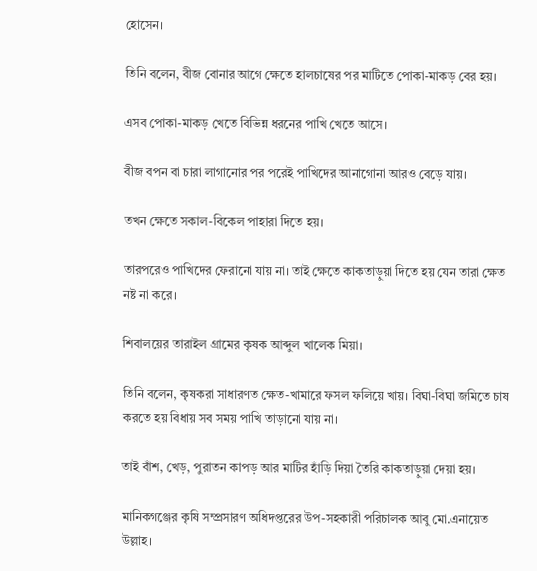হোসেন।

তিনি বলেন, বীজ বোনার আগে ক্ষেতে হালচাষের পর মাটিতে পোকা-মাকড় বের হয়।

এসব পোকা-মাকড় খেতে বিভিন্ন ধরনের পাখি খেতে আসে।

বীজ বপন বা চারা লাগানোর পর পরেই পাখিদের আনাগোনা আরও বেড়ে যায়।

তখন ক্ষেতে সকাল-বিকেল পাহারা দিতে হয়।

তারপরেও পাখিদের ফেরানো যায় না। তাই ক্ষেতে কাকতাড়ুয়া দিতে হয় যেন তারা ক্ষেত নষ্ট না করে।

শিবালয়ের তারাইল গ্রামের কৃষক আব্দুল খালেক মিয়া।

তিনি বলেন, কৃষকরা সাধারণত ক্ষেত-খামারে ফসল ফলিয়ে খায়। বিঘা-বিঘা জমিতে চাষ করতে হয় বিধায় সব সময় পাখি তাড়ানো যায় না।

তাই বাঁশ, খেড়, পুরাতন কাপড় আর মাটির হাঁড়ি দিয়া তৈরি কাকতাড়ুয়া দেয়া হয়।

মানিকগঞ্জের কৃষি সম্প্রসারণ অধিদপ্তরের উপ-সহকারী পরিচালক আবু মো.এনায়েত উল্লাহ।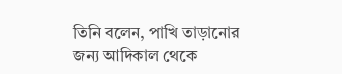তিনি বলেন, পাখি তাড়ানোর জন্য আদিকাল থেকে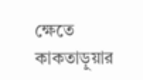ক্ষেতে কাকতাড়ুয়ার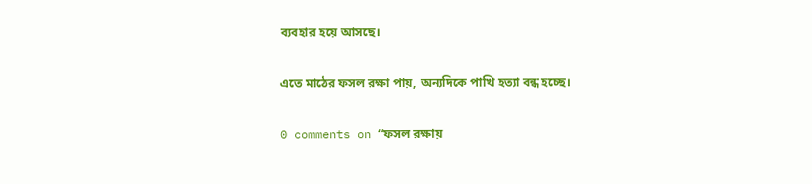ব্যবহার হয়ে আসছে।

এতে মাঠের ফসল রক্ষা পায়, অন্যদিকে পাখি হত্যা বন্ধ হচ্ছে।

0 comments on “ফসল রক্ষায়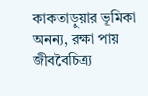কাকতাড়ুয়ার ভূমিকা অনন্য, রক্ষা পায় জীববৈচিত্র্য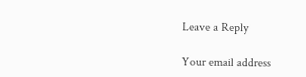Leave a Reply

Your email address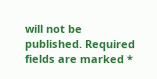will not be published. Required fields are marked *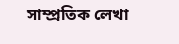সাম্প্রতিক লেখা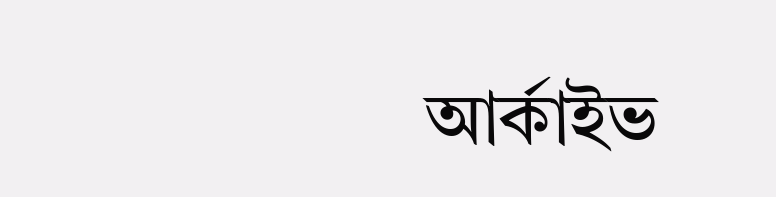আর্কাইভ